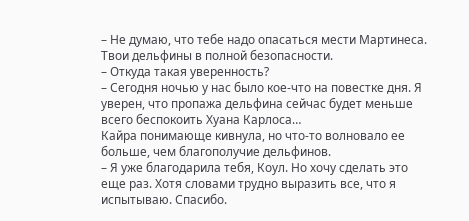– Не думаю, что тебе надо опасаться мести Мартинеса. Твои дельфины в полной безопасности.
– Откуда такая уверенность?
– Сегодня ночью у нас было кое-что на повестке дня. Я уверен, что пропажа дельфина сейчас будет меньше всего беспокоить Хуана Карлоса…
Кайра понимающе кивнула, но что-то волновало ее больше, чем благополучие дельфинов.
– Я уже благодарила тебя, Коул. Но хочу сделать это еще раз. Хотя словами трудно выразить все, что я испытываю. Спасибо.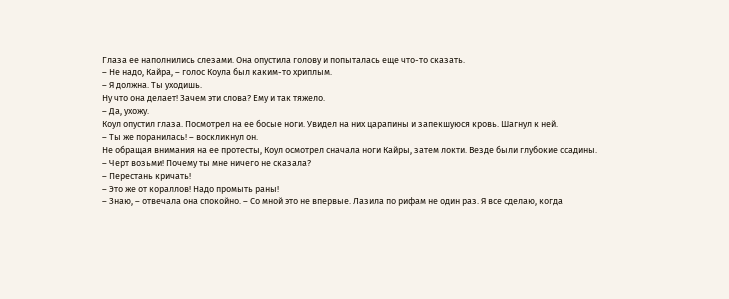Глаза ее наполнились слезами. Она опустила голову и попыталась еще что-то сказать.
– Не надо, Кайра, – голос Коула был каким-то хриплым.
– Я должна. Ты уходишь.
Ну что она делает! Зачем эти слова? Ему и так тяжело.
– Да, ухожу.
Коул опустил глаза. Посмотрел на ее босые ноги. Увидел на них царапины и запекшуюся кровь. Шагнул к ней.
– Ты же поранилась! – воскликнул он.
Не обращая внимания на ее протесты, Коул осмотрел сначала ноги Кайры, затем локти. Везде были глубокие ссадины.
– Черт возьми! Почему ты мне ничего не сказала?
– Перестань кричать!
– Это же от кораллов! Надо промыть раны!
– Знаю, – отвечала она спокойно. – Со мной это не впервые. Лазила по рифам не один раз. Я все сделаю, когда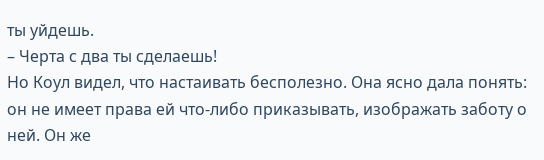ты уйдешь.
– Черта с два ты сделаешь!
Но Коул видел, что настаивать бесполезно. Она ясно дала понять: он не имеет права ей что-либо приказывать, изображать заботу о ней. Он же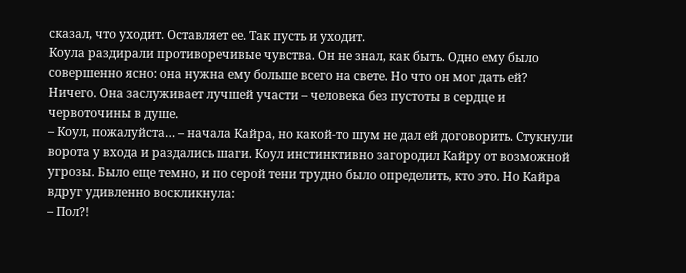сказал, что уходит. Оставляет ее. Так пусть и уходит.
Коула раздирали противоречивые чувства. Он не знал, как быть. Одно ему было совершенно ясно: она нужна ему больше всего на свете. Но что он мог дать ей? Ничего. Она заслуживает лучшей участи – человека без пустоты в сердце и червоточины в душе.
– Коул, пожалуйста… – начала Кайра, но какой-то шум не дал ей договорить. Стукнули ворота у входа и раздались шаги. Коул инстинктивно загородил Кайру от возможной угрозы. Было еще темно, и по серой тени трудно было определить, кто это. Но Кайра вдруг удивленно воскликнула:
– Пол?!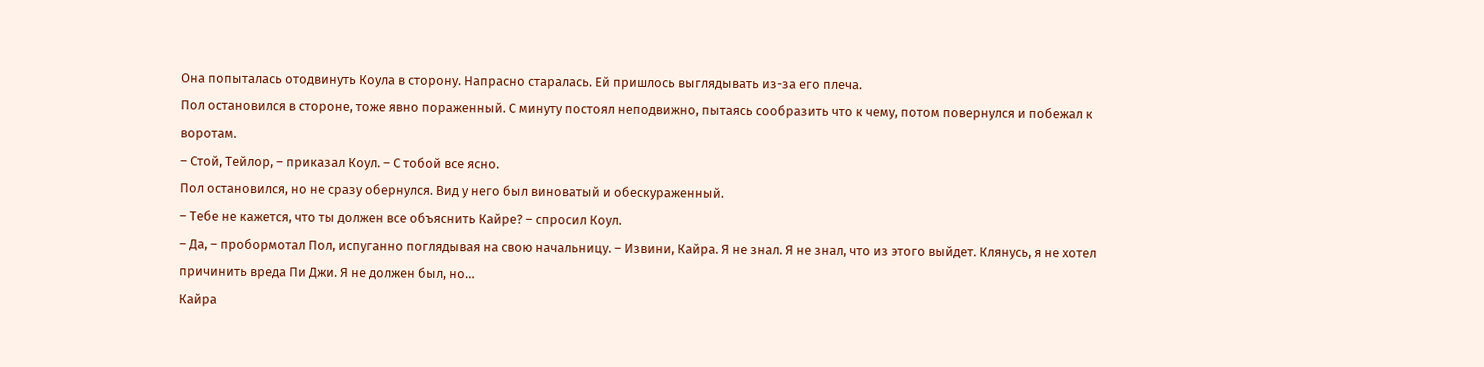Она попыталась отодвинуть Коула в сторону. Напрасно старалась. Ей пришлось выглядывать из-за его плеча.
Пол остановился в стороне, тоже явно пораженный. С минуту постоял неподвижно, пытаясь сообразить что к чему, потом повернулся и побежал к воротам.
– Стой, Тейлор, – приказал Коул. – С тобой все ясно.
Пол остановился, но не сразу обернулся. Вид у него был виноватый и обескураженный.
– Тебе не кажется, что ты должен все объяснить Кайре? – спросил Коул.
– Да, – пробормотал Пол, испуганно поглядывая на свою начальницу. – Извини, Кайра. Я не знал. Я не знал, что из этого выйдет. Клянусь, я не хотел причинить вреда Пи Джи. Я не должен был, но…
Кайра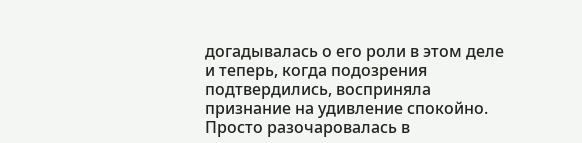догадывалась о его роли в этом деле и теперь, когда подозрения подтвердились, восприняла признание на удивление спокойно. Просто разочаровалась в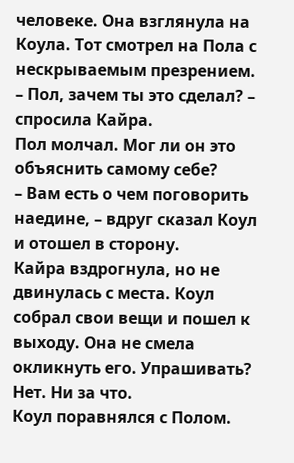человеке. Она взглянула на Коула. Тот смотрел на Пола с нескрываемым презрением.
– Пол, зачем ты это сделал? – спросила Кайра.
Пол молчал. Мог ли он это объяснить самому себе?
– Вам есть о чем поговорить наедине, – вдруг сказал Коул и отошел в сторону.
Кайра вздрогнула, но не двинулась с места. Коул собрал свои вещи и пошел к выходу. Она не смела окликнуть его. Упрашивать? Нет. Ни за что.
Коул поравнялся с Полом.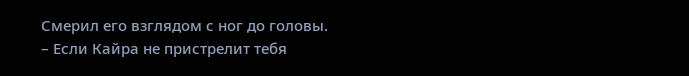Смерил его взглядом с ног до головы.
– Если Кайра не пристрелит тебя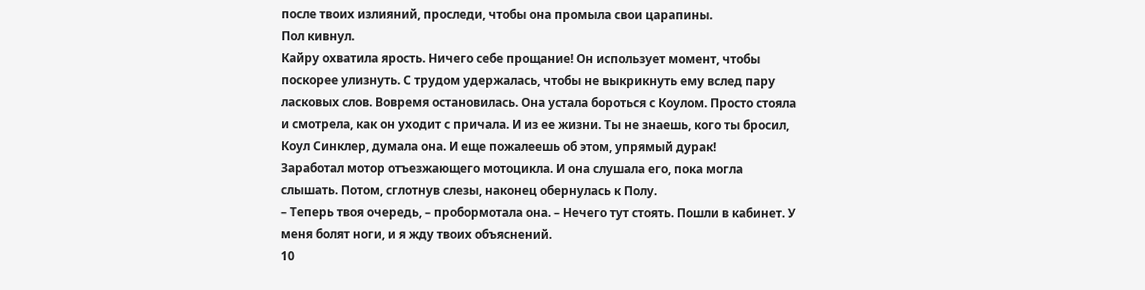после твоих излияний, проследи, чтобы она промыла свои царапины.
Пол кивнул.
Кайру охватила ярость. Ничего себе прощание! Он использует момент, чтобы поскорее улизнуть. С трудом удержалась, чтобы не выкрикнуть ему вслед пару ласковых слов. Вовремя остановилась. Она устала бороться с Коулом. Просто стояла и смотрела, как он уходит с причала. И из ее жизни. Ты не знаешь, кого ты бросил, Коул Синклер, думала она. И еще пожалеешь об этом, упрямый дурак!
Заработал мотор отъезжающего мотоцикла. И она слушала его, пока могла слышать. Потом, сглотнув слезы, наконец обернулась к Полу.
– Теперь твоя очередь, – пробормотала она. – Нечего тут стоять. Пошли в кабинет. У меня болят ноги, и я жду твоих объяснений.
10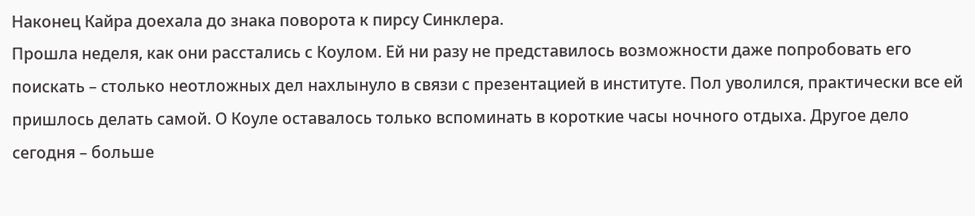Наконец Кайра доехала до знака поворота к пирсу Синклера.
Прошла неделя, как они расстались с Коулом. Ей ни разу не представилось возможности даже попробовать его поискать – столько неотложных дел нахлынуло в связи с презентацией в институте. Пол уволился, практически все ей пришлось делать самой. О Коуле оставалось только вспоминать в короткие часы ночного отдыха. Другое дело сегодня – больше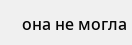она не могла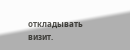откладывать визит.